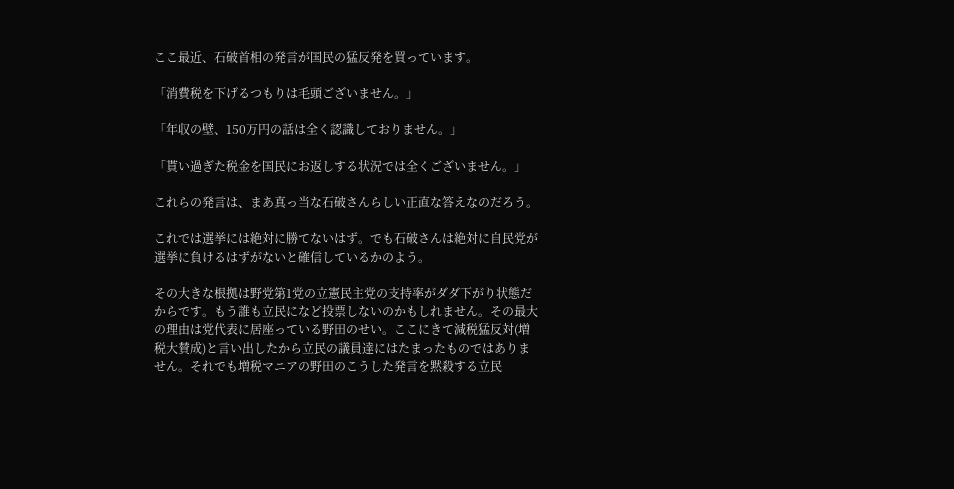ここ最近、石破首相の発言が国民の猛反発を買っています。

「消費税を下げるつもりは毛頭ございません。」

「年収の壁、150万円の話は全く認識しておりません。」

「貰い過ぎた税金を国民にお返しする状況では全くございません。」

これらの発言は、まあ真っ当な石破さんらしい正直な答えなのだろう。

これでは選挙には絶対に勝てないはず。でも石破さんは絶対に自民党が選挙に負けるはずがないと確信しているかのよう。

その大きな根拠は野党第1党の立憲民主党の支持率がダダ下がり状態だからです。もう誰も立民になど投票しないのかもしれません。その最大の理由は党代表に居座っている野田のせい。ここにきて減税猛反対(増税大賛成)と言い出したから立民の議員達にはたまったものではありません。それでも増税マニアの野田のこうした発言を黙殺する立民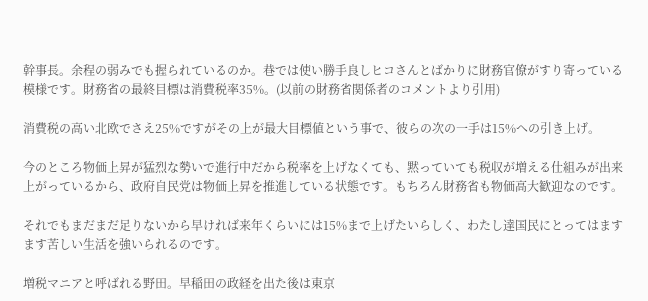幹事長。余程の弱みでも握られているのか。巷では使い勝手良しヒコさんとばかりに財務官僚がすり寄っている模様です。財務省の最終目標は消費税率35%。(以前の財務省関係者のコメントより引用)

消費税の高い北欧でさえ25%ですがその上が最大目標値という事で、彼らの次の一手は15%への引き上げ。

今のところ物価上昇が猛烈な勢いで進行中だから税率を上げなくても、黙っていても税収が増える仕組みが出来上がっているから、政府自民党は物価上昇を推進している状態です。もちろん財務省も物価高大歓迎なのです。

それでもまだまだ足りないから早ければ来年くらいには15%まで上げたいらしく、わたし達国民にとってはますます苦しい生活を強いられるのです。

増税マニアと呼ばれる野田。早稲田の政経を出た後は東京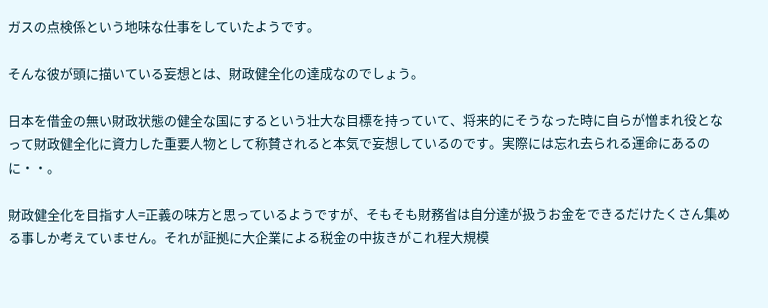ガスの点検係という地味な仕事をしていたようです。

そんな彼が頭に描いている妄想とは、財政健全化の達成なのでしょう。

日本を借金の無い財政状態の健全な国にするという壮大な目標を持っていて、将来的にそうなった時に自らが憎まれ役となって財政健全化に資力した重要人物として称賛されると本気で妄想しているのです。実際には忘れ去られる運命にあるのに・・。

財政健全化を目指す人=正義の味方と思っているようですが、そもそも財務省は自分達が扱うお金をできるだけたくさん集める事しか考えていません。それが証拠に大企業による税金の中抜きがこれ程大規模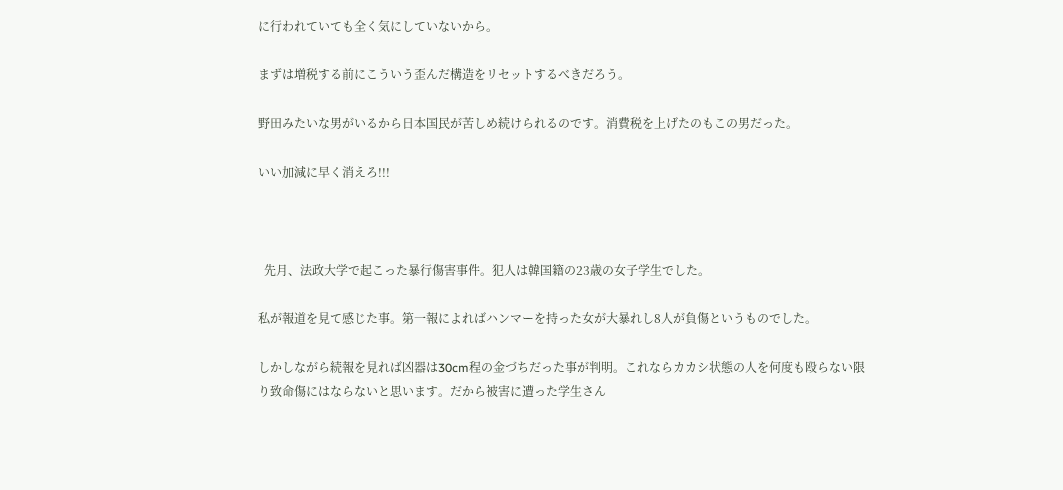に行われていても全く気にしていないから。

まずは増税する前にこういう歪んだ構造をリセットするべきだろう。

野田みたいな男がいるから日本国民が苦しめ続けられるのです。消費税を上げたのもこの男だった。

いい加減に早く消えろ!!!



  先月、法政大学で起こった暴行傷害事件。犯人は韓国籍の23歳の女子学生でした。

私が報道を見て感じた事。第一報によればハンマーを持った女が大暴れし8人が負傷というものでした。

しかしながら続報を見れば凶器は30cm程の金づちだった事が判明。これならカカシ状態の人を何度も殴らない限り致命傷にはならないと思います。だから被害に遭った学生さん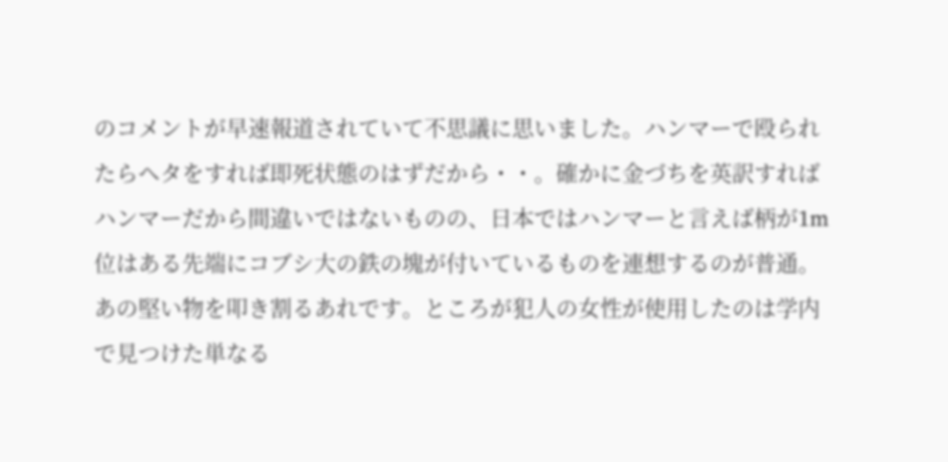のコメントが早速報道されていて不思議に思いました。ハンマーで殴られたらヘタをすれば即死状態のはずだから・・。確かに金づちを英訳すればハンマーだから間違いではないものの、日本ではハンマーと言えば柄が1m位はある先端にコブシ大の鉄の塊が付いているものを連想するのが普通。あの堅い物を叩き割るあれです。ところが犯人の女性が使用したのは学内で見つけた単なる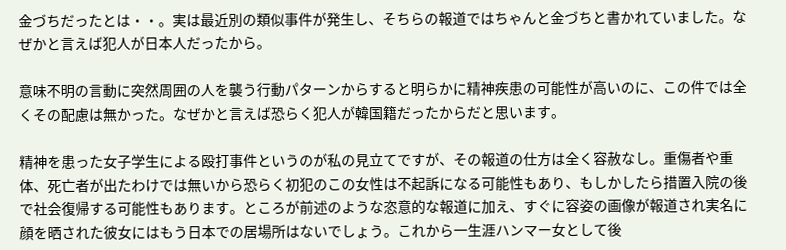金づちだったとは・・。実は最近別の類似事件が発生し、そちらの報道ではちゃんと金づちと書かれていました。なぜかと言えば犯人が日本人だったから。

意味不明の言動に突然周囲の人を襲う行動パターンからすると明らかに精神疾患の可能性が高いのに、この件では全くその配慮は無かった。なぜかと言えば恐らく犯人が韓国籍だったからだと思います。

精神を患った女子学生による殴打事件というのが私の見立てですが、その報道の仕方は全く容赦なし。重傷者や重体、死亡者が出たわけでは無いから恐らく初犯のこの女性は不起訴になる可能性もあり、もしかしたら措置入院の後で社会復帰する可能性もあります。ところが前述のような恣意的な報道に加え、すぐに容姿の画像が報道され実名に顔を晒された彼女にはもう日本での居場所はないでしょう。これから一生涯ハンマー女として後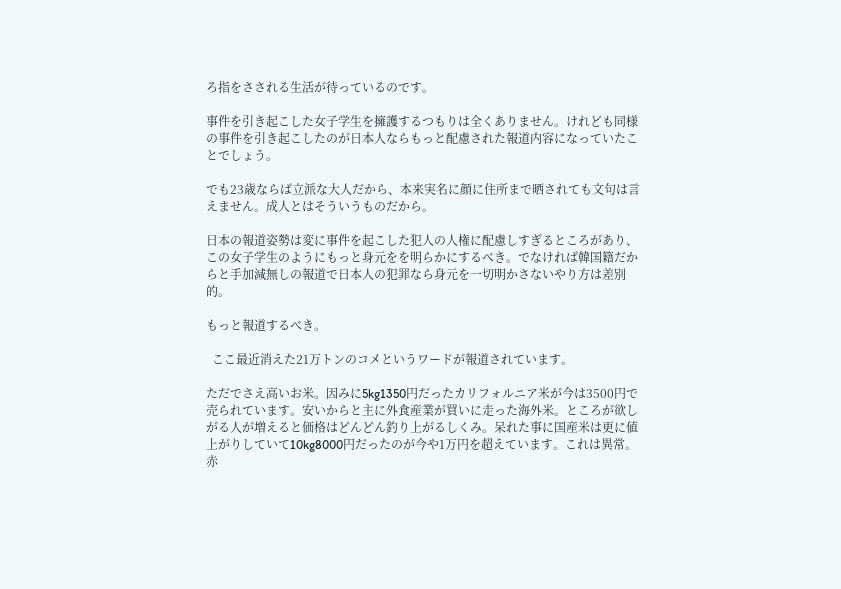ろ指をさされる生活が待っているのです。

事件を引き起こした女子学生を擁護するつもりは全くありません。けれども同様の事件を引き起こしたのが日本人ならもっと配慮された報道内容になっていたことでしょう。

でも23歳ならば立派な大人だから、本来実名に顔に住所まで晒されても文句は言えません。成人とはそういうものだから。

日本の報道姿勢は変に事件を起こした犯人の人権に配慮しすぎるところがあり、この女子学生のようにもっと身元をを明らかにするべき。でなければ韓国籍だからと手加減無しの報道で日本人の犯罪なら身元を一切明かさないやり方は差別的。

もっと報道するべき。

  ここ最近消えた21万トンのコメというワードが報道されています。

ただでさえ高いお米。因みに5kg1350円だったカリフォルニア米が今は3500円で売られています。安いからと主に外食産業が買いに走った海外米。ところが欲しがる人が増えると価格はどんどん釣り上がるしくみ。呆れた事に国産米は更に値上がりしていて10kg8000円だったのが今や1万円を超えています。これは異常。赤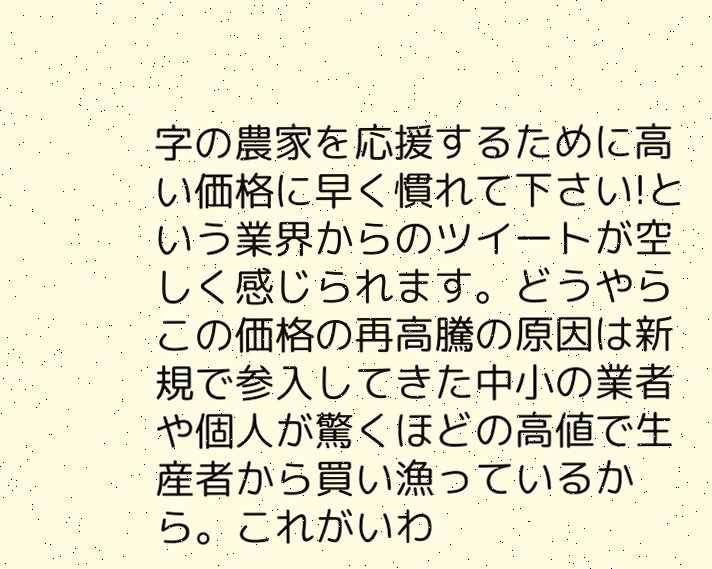字の農家を応援するために高い価格に早く慣れて下さい!という業界からのツイートが空しく感じられます。どうやらこの価格の再高騰の原因は新規で参入してきた中小の業者や個人が驚くほどの高値で生産者から買い漁っているから。これがいわ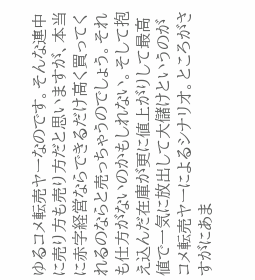ゆるコメ転売ヤーなのです。そんな連中に売り方も売り方だと思いますが、本当に赤字経営ならできるだけ高く買ってくれるのならと売っちゃうのでしょう。それも仕方がないのかもしれない。そして抱え込んだ在庫が更に値上がりして最高値で一気に放出して大儲けというのがコメ転売ヤーによるシナリオ。ところがさすがにあま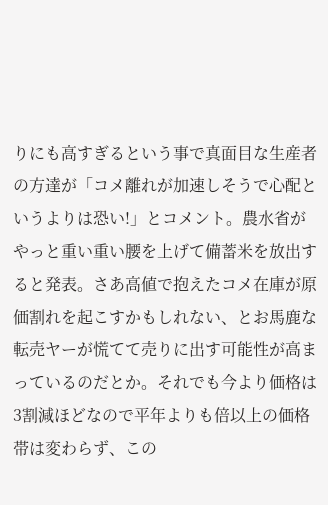りにも高すぎるという事で真面目な生産者の方達が「コメ離れが加速しそうで心配というよりは恐い!」とコメント。農水省がやっと重い重い腰を上げて備蓄米を放出すると発表。さあ高値で抱えたコメ在庫が原価割れを起こすかもしれない、とお馬鹿な転売ヤーが慌てて売りに出す可能性が高まっているのだとか。それでも今より価格は3割減ほどなので平年よりも倍以上の価格帯は変わらず、この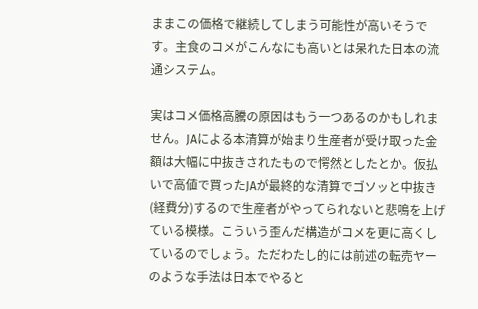ままこの価格で継続してしまう可能性が高いそうです。主食のコメがこんなにも高いとは呆れた日本の流通システム。

実はコメ価格高騰の原因はもう一つあるのかもしれません。JAによる本清算が始まり生産者が受け取った金額は大幅に中抜きされたもので愕然としたとか。仮払いで高値で買ったJAが最終的な清算でゴソッと中抜き(経費分)するので生産者がやってられないと悲鳴を上げている模様。こういう歪んだ構造がコメを更に高くしているのでしょう。ただわたし的には前述の転売ヤーのような手法は日本でやると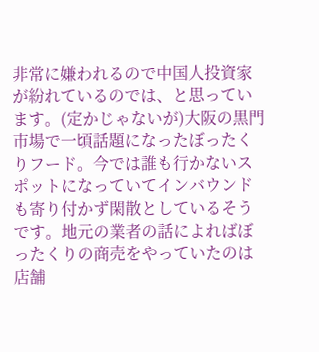非常に嫌われるので中国人投資家が紛れているのでは、と思っています。(定かじゃないが)大阪の黒門市場で一頃話題になったぼったくりフード。今では誰も行かないスポットになっていてインバウンドも寄り付かず閑散としているそうです。地元の業者の話によればぼったくりの商売をやっていたのは店舗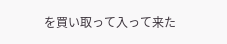を買い取って入って来た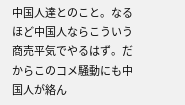中国人達とのこと。なるほど中国人ならこういう商売平気でやるはず。だからこのコメ騒動にも中国人が絡ん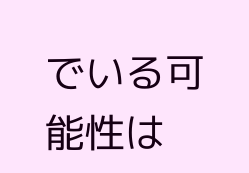でいる可能性は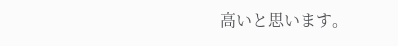高いと思います。